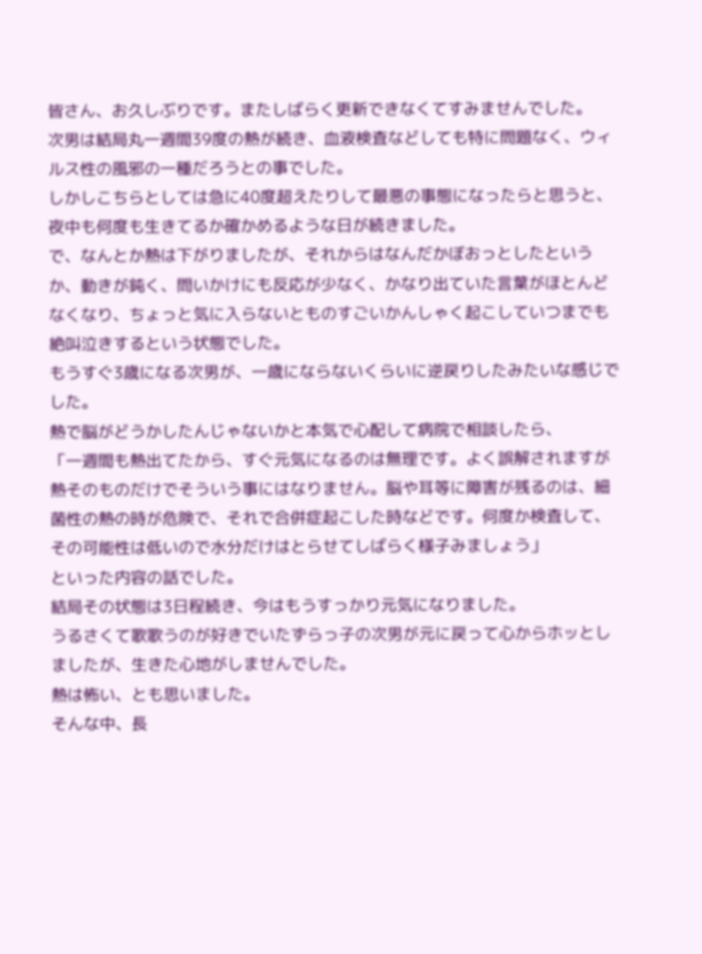皆さん、お久しぶりです。またしばらく更新できなくてすみませんでした。
次男は結局丸一週間39度の熱が続き、血液検査などしても特に問題なく、ウィルス性の風邪の一種だろうとの事でした。
しかしこちらとしては急に40度超えたりして最悪の事態になったらと思うと、夜中も何度も生きてるか確かめるような日が続きました。
で、なんとか熱は下がりましたが、それからはなんだかぼおっとしたというか、動きが鈍く、問いかけにも反応が少なく、かなり出ていた言葉がほとんどなくなり、ちょっと気に入らないとものすごいかんしゃく起こしていつまでも絶叫泣きするという状態でした。
もうすぐ3歳になる次男が、一歳にならないくらいに逆戻りしたみたいな感じでした。
熱で脳がどうかしたんじゃないかと本気で心配して病院で相談したら、
「一週間も熱出てたから、すぐ元気になるのは無理です。よく誤解されますが熱そのものだけでそういう事にはなりません。脳や耳等に障害が残るのは、細菌性の熱の時が危険で、それで合併症起こした時などです。何度か検査して、その可能性は低いので水分だけはとらせてしばらく様子みましょう」
といった内容の話でした。
結局その状態は3日程続き、今はもうすっかり元気になりました。
うるさくて歌歌うのが好きでいたずらっ子の次男が元に戻って心からホッとしましたが、生きた心地がしませんでした。
熱は怖い、とも思いました。
そんな中、長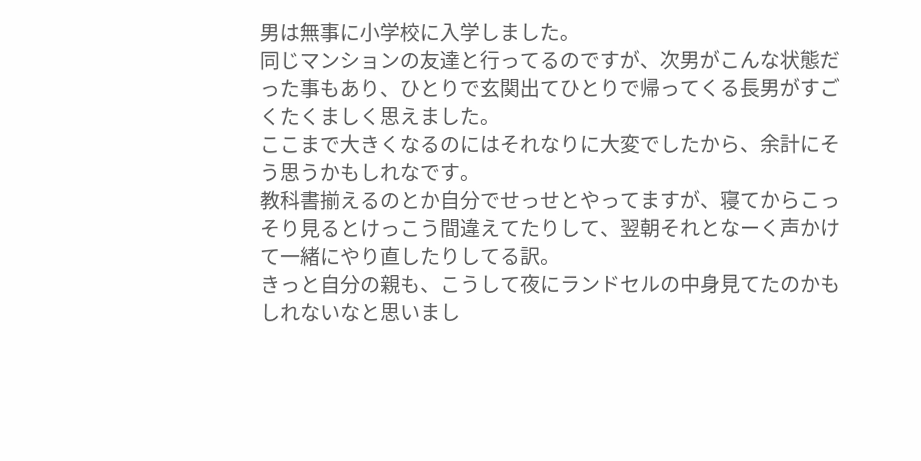男は無事に小学校に入学しました。
同じマンションの友達と行ってるのですが、次男がこんな状態だった事もあり、ひとりで玄関出てひとりで帰ってくる長男がすごくたくましく思えました。
ここまで大きくなるのにはそれなりに大変でしたから、余計にそう思うかもしれなです。
教科書揃えるのとか自分でせっせとやってますが、寝てからこっそり見るとけっこう間違えてたりして、翌朝それとなーく声かけて一緒にやり直したりしてる訳。
きっと自分の親も、こうして夜にランドセルの中身見てたのかもしれないなと思いまし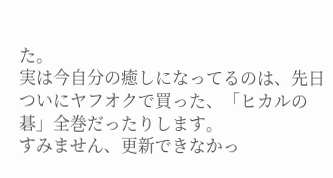た。
実は今自分の癒しになってるのは、先日ついにヤフオクで買った、「ヒカルの碁」全巻だったりします。
すみません、更新できなかっ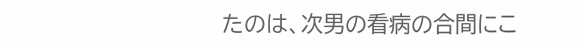たのは、次男の看病の合間にこ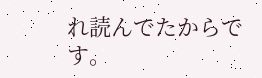れ読んでたからです。